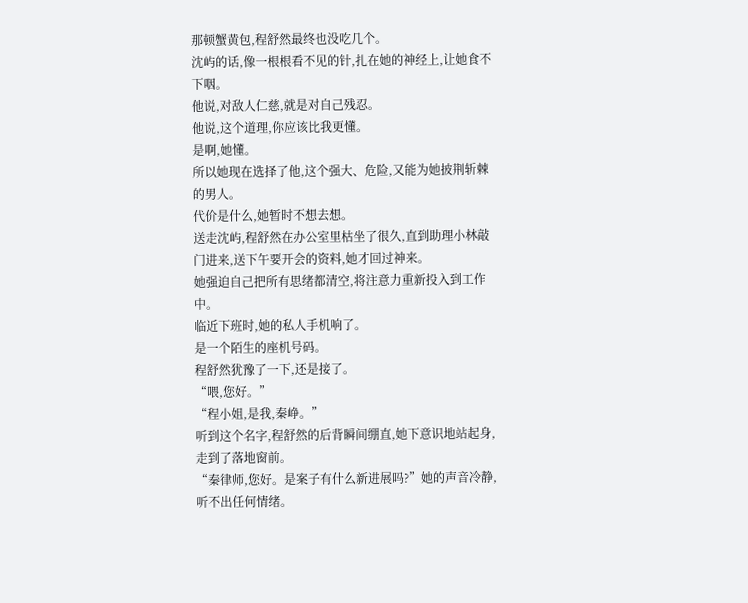那顿蟹黄包,程舒然最终也没吃几个。
沈屿的话,像一根根看不见的针,扎在她的神经上,让她食不下咽。
他说,对敌人仁慈,就是对自己残忍。
他说,这个道理,你应该比我更懂。
是啊,她懂。
所以她现在选择了他,这个强大、危险,又能为她披荆斩棘的男人。
代价是什么,她暂时不想去想。
送走沈屿,程舒然在办公室里枯坐了很久,直到助理小林敲门进来,送下午要开会的资料,她才回过神来。
她强迫自己把所有思绪都清空,将注意力重新投入到工作中。
临近下班时,她的私人手机响了。
是一个陌生的座机号码。
程舒然犹豫了一下,还是接了。
“喂,您好。”
“程小姐,是我,秦峥。”
听到这个名字,程舒然的后背瞬间绷直,她下意识地站起身,走到了落地窗前。
“秦律师,您好。是案子有什么新进展吗?”她的声音冷静,听不出任何情绪。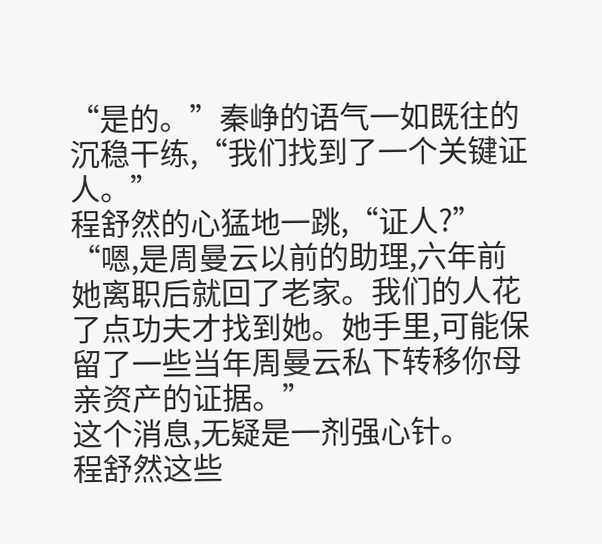“是的。”秦峥的语气一如既往的沉稳干练,“我们找到了一个关键证人。”
程舒然的心猛地一跳,“证人?”
“嗯,是周曼云以前的助理,六年前她离职后就回了老家。我们的人花了点功夫才找到她。她手里,可能保留了一些当年周曼云私下转移你母亲资产的证据。”
这个消息,无疑是一剂强心针。
程舒然这些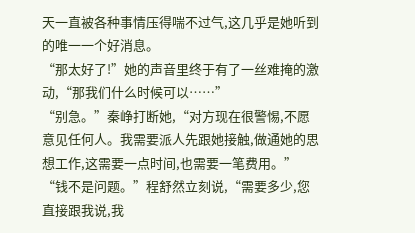天一直被各种事情压得喘不过气,这几乎是她听到的唯一一个好消息。
“那太好了!”她的声音里终于有了一丝难掩的激动,“那我们什么时候可以……”
“别急。”秦峥打断她,“对方现在很警惕,不愿意见任何人。我需要派人先跟她接触,做通她的思想工作,这需要一点时间,也需要一笔费用。”
“钱不是问题。”程舒然立刻说,“需要多少,您直接跟我说,我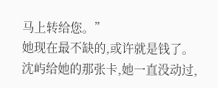马上转给您。”
她现在最不缺的,或许就是钱了。
沈屿给她的那张卡,她一直没动过,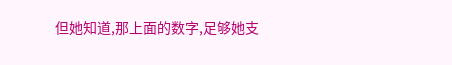但她知道,那上面的数字,足够她支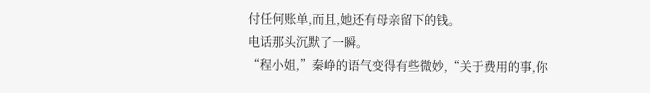付任何账单,而且,她还有母亲留下的钱。
电话那头沉默了一瞬。
“程小姐,”秦峥的语气变得有些微妙,“关于费用的事,你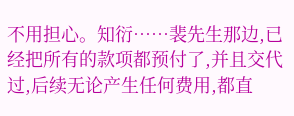不用担心。知衍……裴先生那边,已经把所有的款项都预付了,并且交代过,后续无论产生任何费用,都直